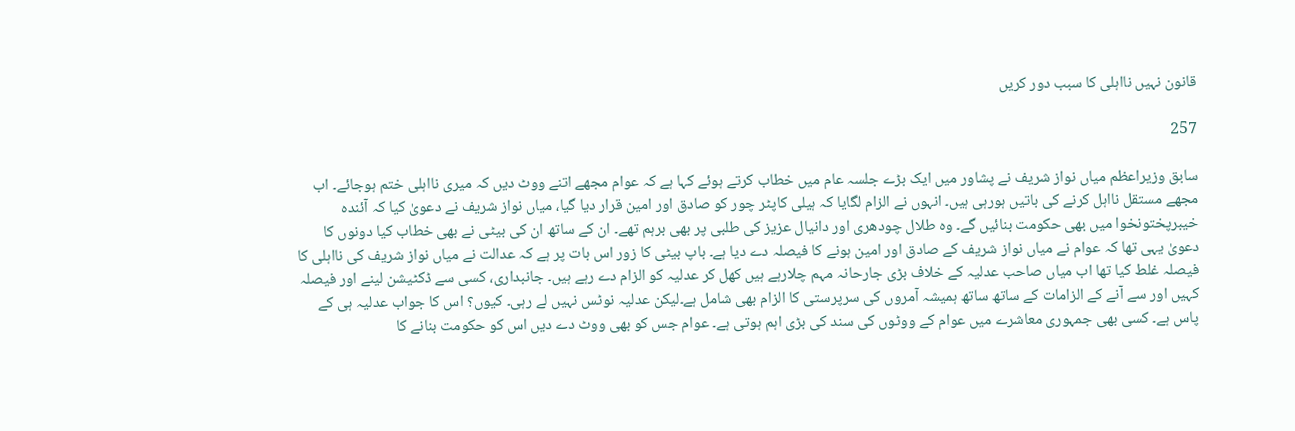قانون نہیں نااہلی کا سبب دور کریں

257

سابق وزیراعظم میاں نواز شریف نے پشاور میں ایک بڑے جلسہ عام میں خطاب کرتے ہوئے کہا ہے کہ عوام مجھے اتنے ووٹ دیں کہ میری نااہلی ختم ہوجائے۔ اب مجھے مستقل نااہل کرنے کی باتیں ہورہی ہیں۔ انہوں نے الزام لگایا کہ ہیلی کاپٹر چور کو صادق اور امین قرار دیا گیا، میاں نواز شریف نے دعویٰ کیا کہ آئندہ خیبرپختونخوا میں بھی حکومت بنائیں گے۔ وہ طلال چودھری اور دانیال عزیز کی طلبی پر بھی برہم تھے۔ ان کے ساتھ ان کی بیٹی نے بھی خطاب کیا دونوں کا دعویٰ یہی تھا کہ عوام نے میاں نواز شریف کے صادق اور امین ہونے کا فیصلہ دے دیا ہے۔ باپ بیٹی کا زور اس بات پر ہے کہ عدالت نے میاں نواز شریف کی نااہلی کا فیصلہ غلط کیا تھا اب میاں صاحب عدلیہ کے خلاف بڑی جارحانہ مہم چلارہے ہیں کھل کر عدلیہ کو الزام دے رہے ہیں۔ جانبداری، کسی سے ڈکٹیشن لینے اور فیصلہ کہیں اور سے آنے کے الزامات کے ساتھ ساتھ ہمیشہ آمروں کی سرپرستی کا الزام بھی شامل ہے۔لیکن عدلیہ نوٹس نہیں لے رہی۔ کیوں؟ اس کا جواب عدلیہ ہی کے پاس ہے۔ کسی بھی جمہوری معاشرے میں عوام کے ووٹوں کی سند کی بڑی اہم ہوتی ہے۔ عوام جس کو بھی ووٹ دے دیں اس کو حکومت بنانے کا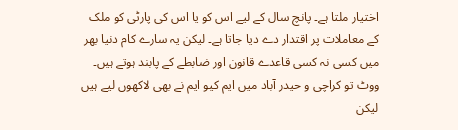اختیار ملتا ہے۔ پانچ سال کے لیے اس کو یا اس کی پارٹی کو ملک کے معاملات پر اقتدار دے دیا جاتا ہے۔ لیکن یہ سارے کام دنیا بھر میں کسی نہ کسی قاعدے قانون اور ضابطے کے پابند ہوتے ہیں۔ ووٹ تو کراچی و حیدر آباد میں ایم کیو ایم نے بھی لاکھوں لیے ہیں لیکن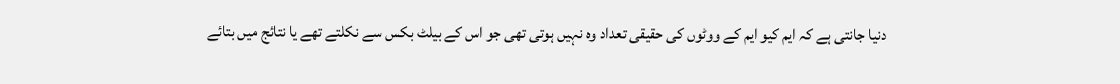دنیا جانتی ہے کہ ایم کیو ایم کے ووٹوں کی حقیقی تعداد وہ نہیں ہوتی تھی جو اس کے بیلٹ بکس سے نکلتے تھے یا نتائج میں بتائے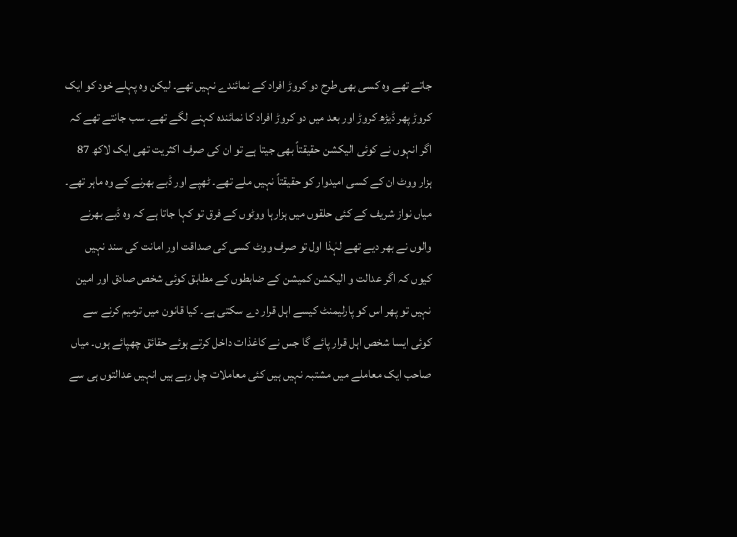جاتے تھے وہ کسی بھی طرح دو کروڑ افراد کے نمائندے نہیں تھے۔ لیکن وہ پہلے خود کو ایک کروڑ پھر ڈیڑھ کروڑ اور بعد میں دو کروڑ افراد کا نمائندہ کہنے لگے تھے۔ سب جانتے تھے کہ اگر انہوں نے کوئی الیکشن حقیقتاً بھی جیتا ہے تو ان کی صرف اکثریت تھی ایک لاکھ 87 ہزار ووٹ ان کے کسی امیدوار کو حقیقتاً نہیں ملے تھے۔ ٹھپے اور ڈبے بھرنے کے وہ ماہر تھے۔ میاں نواز شریف کے کئی حلقوں میں ہزارہا ووٹوں کے فرق تو کہا جاتا ہے کہ وہ ڈبے بھرنے والوں نے بھر دیے تھے لہٰذا اول تو صرف ووٹ کسی کی صداقت اور امانت کی سند نہیں کیوں کہ اگر عدالت و الیکشن کمیشن کے ضابطوں کے مطابق کوئی شخص صادق اور امین نہیں تو پھر اس کو پارلیمنٹ کیسے اہل قرار دے سکتی ہے۔ کیا قانون میں ترمیم کرنے سے کوئی ایسا شخص اہل قرار پائے گا جس نے کاغذات داخل کرتے ہوئے حقائق چھپائے ہوں۔ میاں صاحب ایک معاملے میں مشتبہ نہیں ہیں کئی معاملات چل رہے ہیں انہیں عدالتوں ہی سے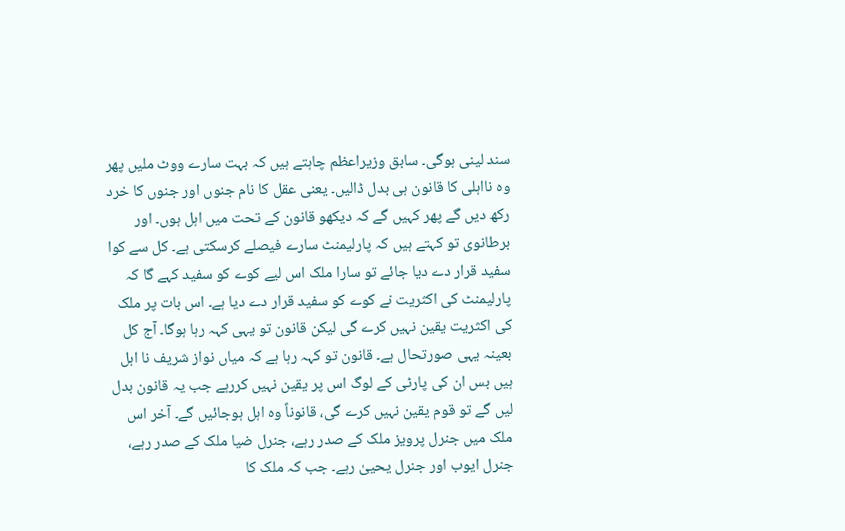سند لینی ہوگی۔ سابق وزیراعظم چاہتے ہیں کہ بہت سارے ووٹ ملیں پھر وہ نااہلی کا قانون ہی بدل ڈالیں۔ یعنی عقل کا نام جنوں اور جنوں کا خرد رکھ دیں گے پھر کہیں گے کہ دیکھو قانون کے تحت میں اہل ہوں۔ اور برطانوی تو کہتے ہیں کہ پارلیمنٹ سارے فیصلے کرسکتی ہے۔ کل سے کوا سفید قرار دے دیا جائے تو سارا ملک اس لیے کوے کو سفید کہے گا کہ پارلیمنٹ کی اکثریت نے کوے کو سفید قرار دے دیا ہے۔ اس بات پر ملک کی اکثریت یقین نہیں کرے گی لیکن قانون تو یہی کہہ رہا ہوگا۔ آج کل بعینہ یہی صورتحال ہے۔ قانون تو کہہ رہا ہے کہ میاں نواز شریف نا اہل ہیں بس ان کی پارٹی کے لوگ اس پر یقین نہیں کررہے جب یہ قانون بدل لیں گے تو قوم یقین نہیں کرے گی، قانوناً وہ اہل ہوجائیں گے۔ آخر اس ملک میں جنرل پرویز ملک کے صدر رہے، جنرل ضیا ملک کے صدر رہے، جنرل ایوب اور جنرل یحییٰ رہے۔ جب کہ ملک کا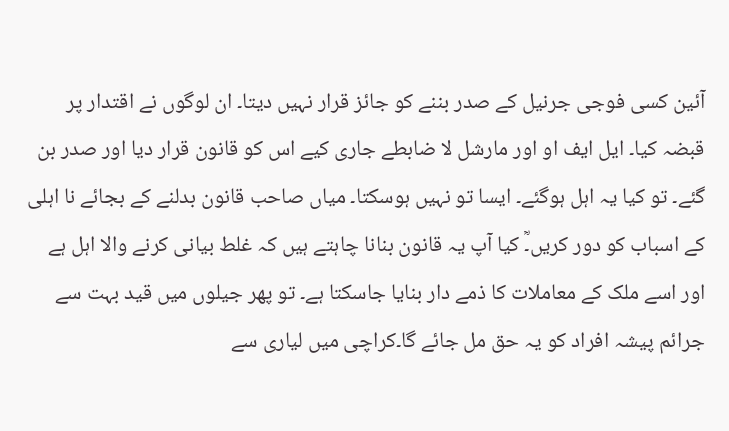آئین کسی فوجی جرنیل کے صدر بننے کو جائز قرار نہیں دیتا۔ ان لوگوں نے اقتدار پر قبضہ کیا۔ ایل ایف او اور مارشل لا ضابطے جاری کیے اس کو قانون قرار دیا اور صدر بن گئے۔ تو کیا یہ اہل ہوگئے۔ ایسا تو نہیں ہوسکتا۔ میاں صاحب قانون بدلنے کے بجائے نا اہلی کے اسباب کو دور کریں۔ؒ کیا آپ یہ قانون بنانا چاہتے ہیں کہ غلط بیانی کرنے والا اہل ہے اور اسے ملک کے معاملات کا ذمے دار بنایا جاسکتا ہے۔ تو پھر جیلوں میں قید بہت سے جرائم پیشہ افراد کو یہ حق مل جائے گا۔کراچی میں لیاری سے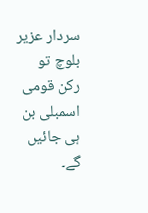سردار عزیر بلوچ تو رکن قومی اسمبلی بن ہی جائیں گے۔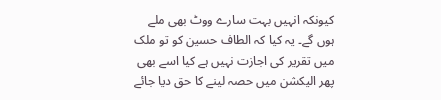کیونکہ انہیں بہت سارے ووٹ بھی ملے ہوں گے۔ یہ کیا کہ الطاف حسین کو تو ملک میں تقریر کی اجازت نہیں ہے کیا اسے بھی پھر الیکشن میں حصہ لینے کا حق دیا جائے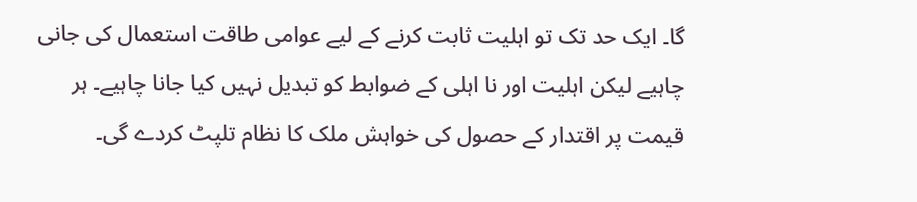گا۔ ایک حد تک تو اہلیت ثابت کرنے کے لیے عوامی طاقت استعمال کی جانی چاہیے لیکن اہلیت اور نا اہلی کے ضوابط کو تبدیل نہیں کیا جانا چاہیے۔ ہر قیمت پر اقتدار کے حصول کی خواہش ملک کا نظام تلپٹ کردے گی۔